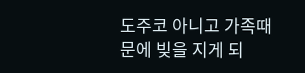도주코 아니고 가족때문에 빚을 지게 되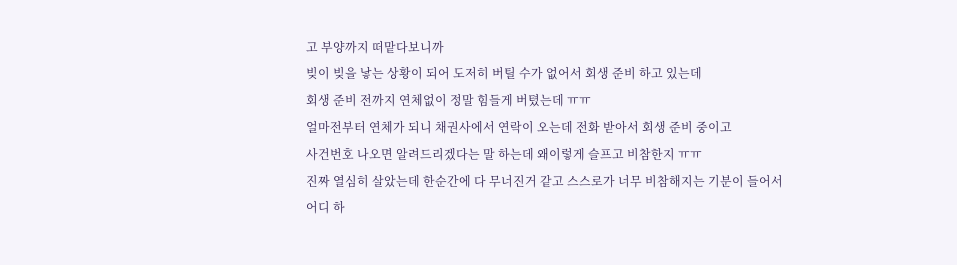고 부양까지 떠맡다보니까
빚이 빚을 낳는 상황이 되어 도저히 버틸 수가 없어서 회생 준비 하고 있는데
회생 준비 전까지 연체없이 정말 힘들게 버텼는데 ㅠㅠ
얼마전부터 연체가 되니 채권사에서 연락이 오는데 전화 받아서 회생 준비 중이고
사건번호 나오면 알려드리겠다는 말 하는데 왜이렇게 슬프고 비참한지 ㅠㅠ
진짜 열심히 살았는데 한순간에 다 무너진거 같고 스스로가 너무 비참해지는 기분이 들어서
어디 하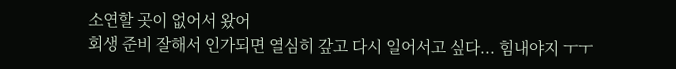소연할 곳이 없어서 왔어
회생 준비 잘해서 인가되면 열심히 갚고 다시 일어서고 싶다... 힘내야지 ㅜㅜ